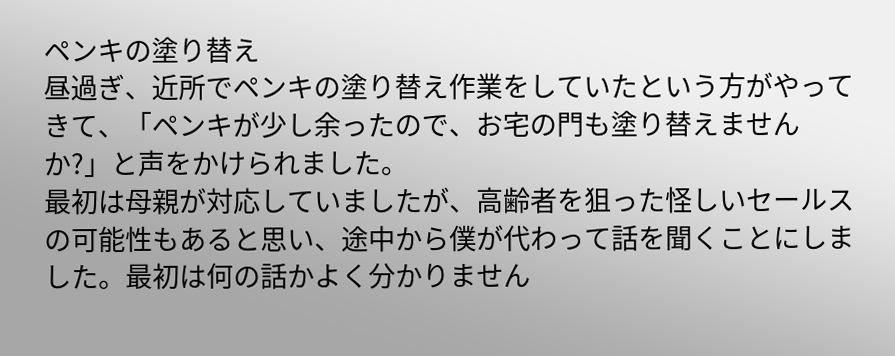ペンキの塗り替え
昼過ぎ、近所でペンキの塗り替え作業をしていたという方がやってきて、「ペンキが少し余ったので、お宅の門も塗り替えませんか?」と声をかけられました。
最初は母親が対応していましたが、高齢者を狙った怪しいセールスの可能性もあると思い、途中から僕が代わって話を聞くことにしました。最初は何の話かよく分かりません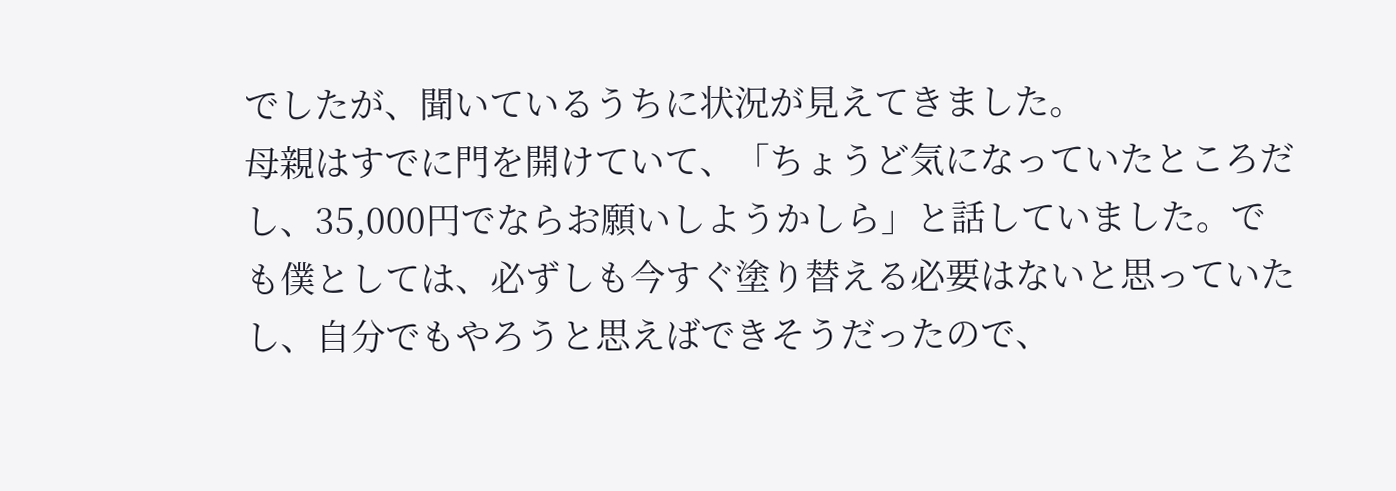でしたが、聞いているうちに状況が見えてきました。
母親はすでに門を開けていて、「ちょうど気になっていたところだし、35,000円でならお願いしようかしら」と話していました。でも僕としては、必ずしも今すぐ塗り替える必要はないと思っていたし、自分でもやろうと思えばできそうだったので、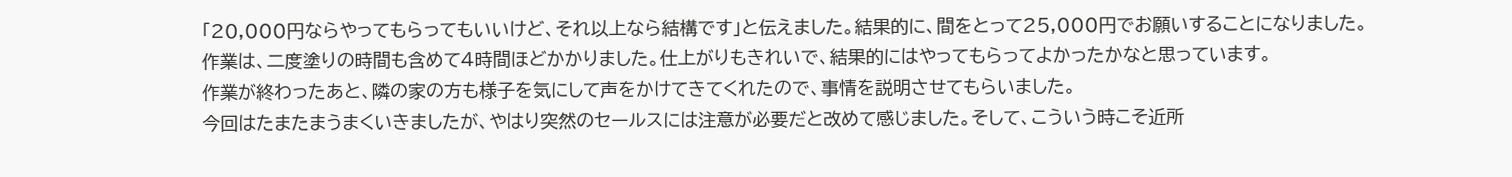「20,000円ならやってもらってもいいけど、それ以上なら結構です」と伝えました。結果的に、間をとって25,000円でお願いすることになりました。
作業は、二度塗りの時間も含めて4時間ほどかかりました。仕上がりもきれいで、結果的にはやってもらってよかったかなと思っています。
作業が終わったあと、隣の家の方も様子を気にして声をかけてきてくれたので、事情を説明させてもらいました。
今回はたまたまうまくいきましたが、やはり突然のセールスには注意が必要だと改めて感じました。そして、こういう時こそ近所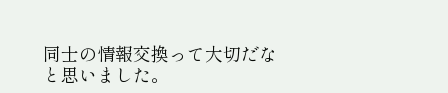同士の情報交換って大切だなと思いました。